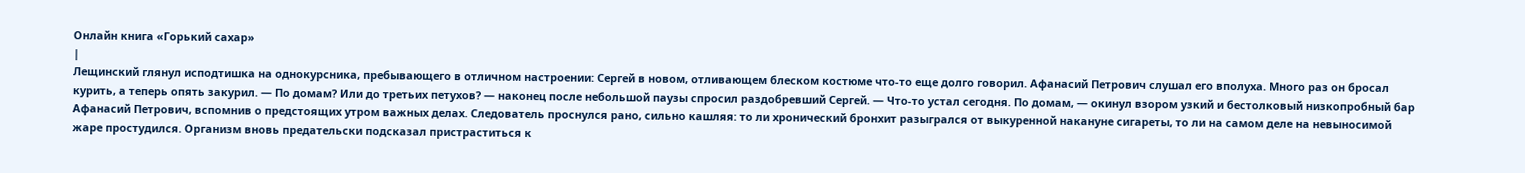Онлайн книга «Горький сахар»
|
Лещинский глянул исподтишка на однокурсника, пребывающего в отличном настроении: Сергей в новом, отливающем блеском костюме что-то еще долго говорил. Афанасий Петрович слушал его вполуха. Много раз он бросал курить, а теперь опять закурил. — По домам? Или до третьих петухов? — наконец после небольшой паузы спросил раздобревший Сергей. — Что-то устал сегодня. По домам, — окинул взором узкий и бестолковый низкопробный бар Афанасий Петрович, вспомнив о предстоящих утром важных делах. Следователь проснулся рано, сильно кашляя: то ли хронический бронхит разыгрался от выкуренной накануне сигареты, то ли на самом деле на невыносимой жаре простудился. Организм вновь предательски подсказал пристраститься к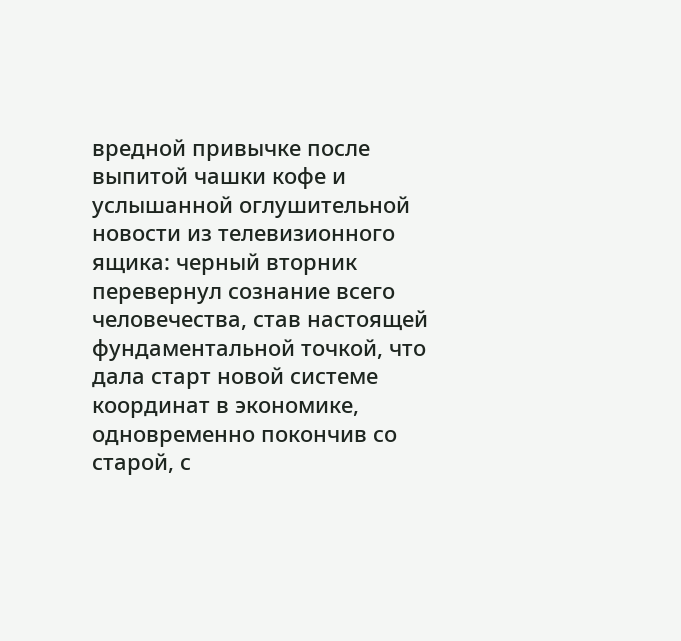вредной привычке после выпитой чашки кофе и услышанной оглушительной новости из телевизионного ящика: черный вторник перевернул сознание всего человечества, став настоящей фундаментальной точкой, что дала старт новой системе координат в экономике, одновременно покончив со старой, с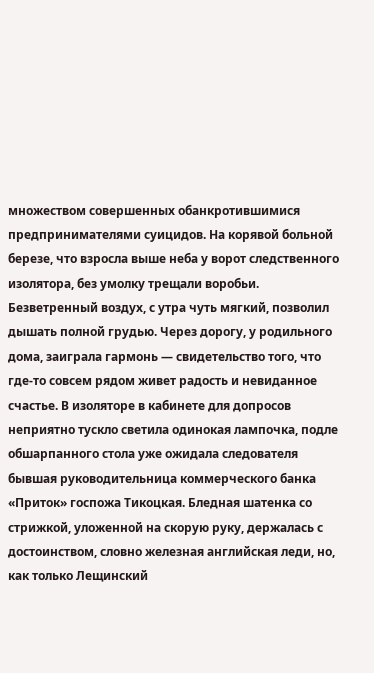множеством совершенных обанкротившимися предпринимателями суицидов. На корявой больной березе, что взросла выше неба у ворот следственного изолятора, без умолку трещали воробьи. Безветренный воздух, с утра чуть мягкий, позволил дышать полной грудью. Через дорогу, у родильного дома, заиграла гармонь — свидетельство того, что где-то совсем рядом живет радость и невиданное счастье. В изоляторе в кабинете для допросов неприятно тускло светила одинокая лампочка, подле обшарпанного стола уже ожидала следователя бывшая руководительница коммерческого банка «Приток» госпожа Тикоцкая. Бледная шатенка со стрижкой, уложенной на скорую руку, держалась с достоинством, словно железная английская леди, но, как только Лещинский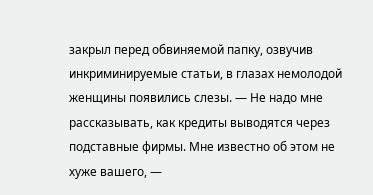закрыл перед обвиняемой папку, озвучив инкриминируемые статьи, в глазах немолодой женщины появились слезы. — Не надо мне рассказывать, как кредиты выводятся через подставные фирмы. Мне известно об этом не хуже вашего, —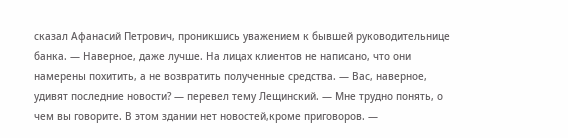сказал Афанасий Петрович, проникшись уважением к бывшей руководительнице банка. — Наверное, даже лучше. На лицах клиентов не написано, что они намерены похитить, а не возвратить полученные средства. — Вас, наверное, удивят последние новости? — перевел тему Лещинский. — Мне трудно понять, о чем вы говорите. В этом здании нет новостей,кроме приговоров. —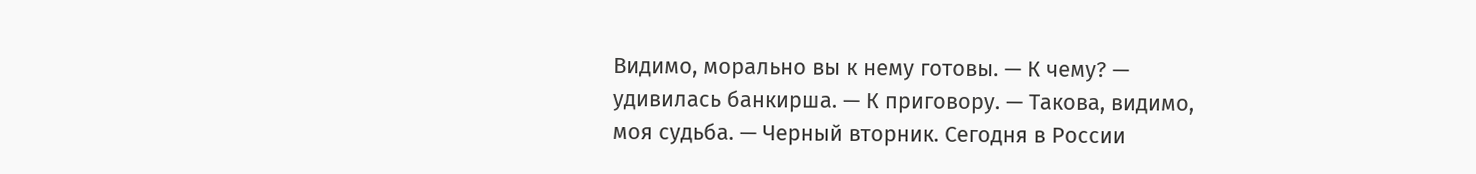Видимо, морально вы к нему готовы. — К чему? — удивилась банкирша. — К приговору. — Такова, видимо, моя судьба. — Черный вторник. Сегодня в России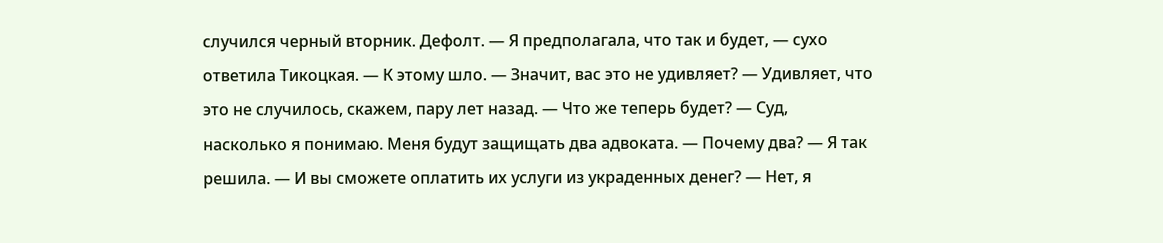случился черный вторник. Дефолт. — Я предполагала, что так и будет, — сухо ответила Тикоцкая. — К этому шло. — Значит, вас это не удивляет? — Удивляет, что это не случилось, скажем, пару лет назад. — Что же теперь будет? — Суд, насколько я понимаю. Меня будут защищать два адвоката. — Почему два? — Я так решила. — И вы сможете оплатить их услуги из украденных денег? — Нет, я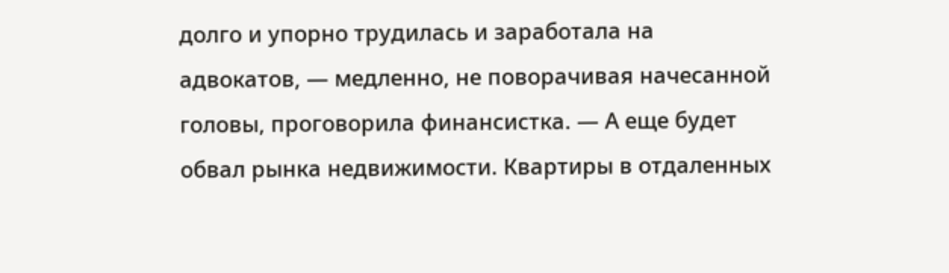долго и упорно трудилась и заработала на адвокатов, — медленно, не поворачивая начесанной головы, проговорила финансистка. — А еще будет обвал рынка недвижимости. Квартиры в отдаленных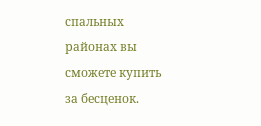спальных районах вы сможете купить за бесценок.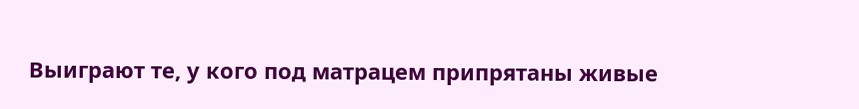Выиграют те, у кого под матрацем припрятаны живые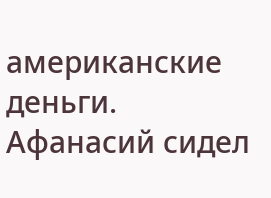американские деньги. Афанасий сидел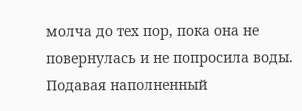молча до тех пор, пока она не повернулась и не попросила воды. Подавая наполненный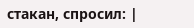стакан, спросил: |